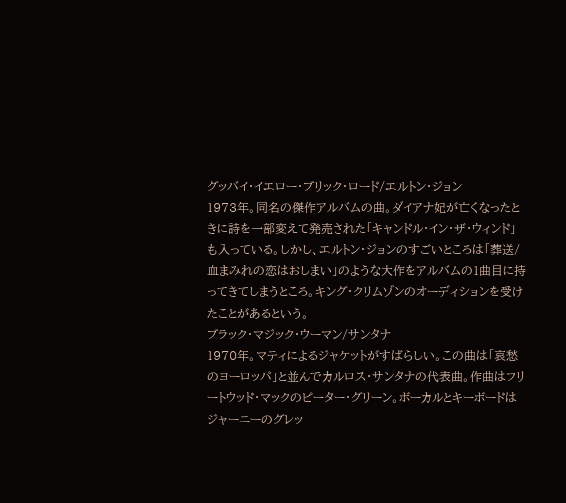グッバイ・イエロー・ブリック・ロード/エルトン・ジョン
1973年。同名の傑作アルバムの曲。ダイアナ妃が亡くなったときに詩を一部変えて発売された「キャンドル・イン・ザ・ウィンド」も入っている。しかし、エルトン・ジョンのすごいところは「葬送/血まみれの恋はおしまい」のような大作をアルバムの1曲目に持ってきてしまうところ。キング・クリムゾンのオーディションを受けたことがあるという。
ブラック・マジック・ウーマン/サンタナ
1970年。マティによるジャケットがすばらしい。この曲は「哀愁のヨーロッパ」と並んでカルロス・サンタナの代表曲。作曲はフリートウッド・マックのピーター・グリーン。ボーカルとキーボードはジャーニーのグレッ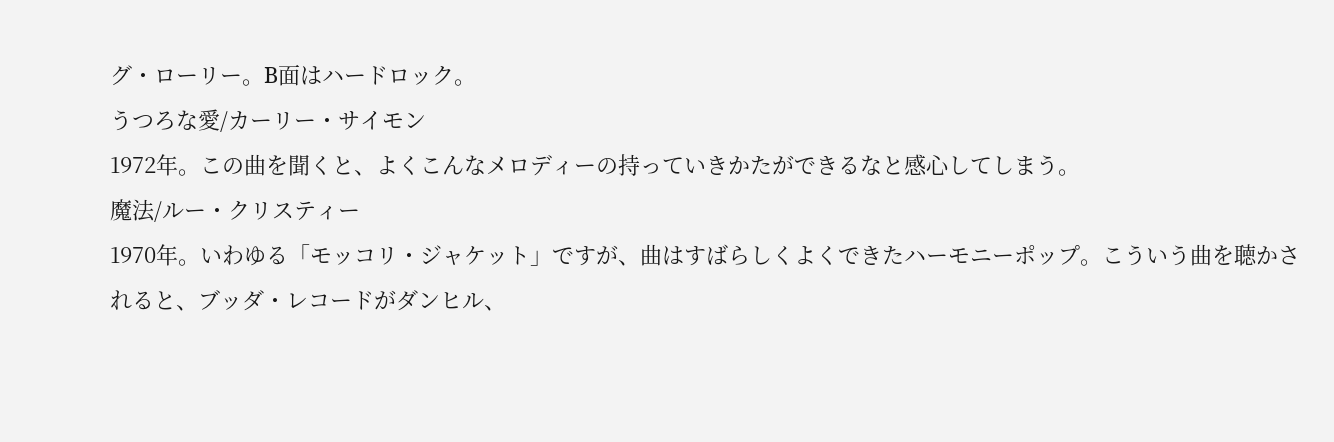グ・ローリー。B面はハードロック。
うつろな愛/カーリー・サイモン
1972年。この曲を聞くと、よくこんなメロディーの持っていきかたができるなと感心してしまう。
魔法/ルー・クリスティー
1970年。いわゆる「モッコリ・ジャケット」ですが、曲はすばらしくよくできたハーモニーポップ。こういう曲を聴かされると、ブッダ・レコードがダンヒル、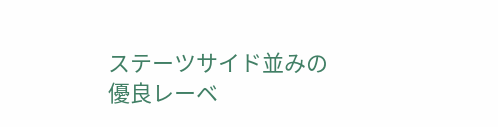ステーツサイド並みの優良レーベ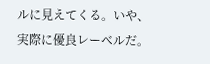ルに見えてくる。いや、実際に優良レーベルだ。